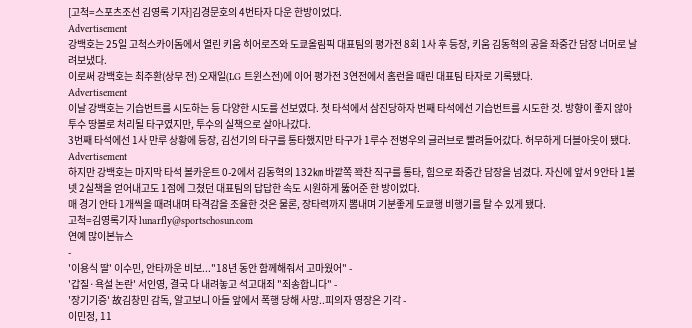[고척=스포츠조선 김영록 기자]김경문호의 4번타자 다운 한방이었다.
Advertisement
강백호는 25일 고척스카이돔에서 열린 키움 히어로즈와 도쿄올림픽 대표팀의 평가전 8회 1사 후 등장, 키움 김동혁의 공을 좌중간 담장 너머로 날려보냈다.
이로써 강백호는 최주환(상무 전) 오재일(LG 트윈스전)에 이어 평가전 3연전에서 홈런을 때린 대표팀 타자로 기록됐다.
Advertisement
이날 강백호는 기습번트를 시도하는 등 다양한 시도를 선보였다. 첫 타석에서 삼진당하자 번째 타석에선 기습번트를 시도한 것. 방향이 좋지 않아 투수 땅볼로 처리될 타구였지만, 투수의 실책으로 살아나갔다.
3번째 타석에선 1사 만루 상황에 등장, 김선기의 타구를 통타했지만 타구가 1루수 전병우의 글러브로 빨려들어갔다. 허무하게 더블아웃이 됐다.
Advertisement
하지만 강백호는 마지막 타석 볼카운트 0-2에서 김동혁의 132㎞ 바깥쪽 꽉찬 직구를 통타, 힘으로 좌중간 담장을 넘겼다. 자신에 앞서 9안타 1볼넷 2실책을 얻어내고도 1점에 그쳤던 대표팀의 답답한 속도 시원하게 뚫어준 한 방이었다.
매 경기 안타 1개씩을 때려내며 타격감을 조율한 것은 물론, 장타력까지 뽐내며 기분좋게 도쿄행 비행기를 탈 수 있게 됐다.
고척=김영록기자 lunarfly@sportschosun.com
연예 많이본뉴스
-
'이용식 딸' 이수민, 안타까운 비보..."18년 동안 함께해줘서 고마웠어" -
'갑질·욕설 논란' 서인영, 결국 다 내려놓고 석고대죄 "죄송합니다" -
'장기기증' 故김창민 감독, 알고보니 아들 앞에서 폭행 당해 사망..피의자 영장은 기각 -
이민정, 11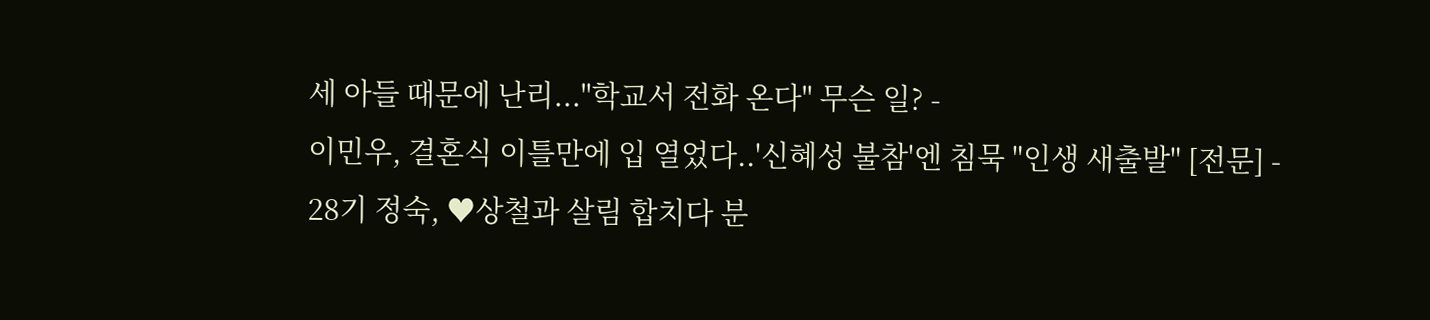세 아들 때문에 난리..."학교서 전화 온다" 무슨 일? -
이민우, 결혼식 이틀만에 입 열었다..'신혜성 불참'엔 침묵 "인생 새출발" [전문] -
28기 정숙, ♥상철과 살림 합치다 분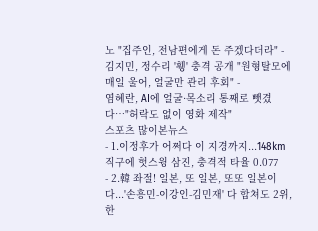노 "집주인, 전남편에게 돈 주겠다더라" -
김지민, 정수리 '휑' 충격 공개 "원형탈모에 매일 울어, 얼굴만 관리 후회" -
염혜란, AI에 얼굴·목소리 통째로 뺏겼다…"허락도 없이 영화 제작"
스포츠 많이본뉴스
- 1.이정후가 어쩌다 이 지경까지...148km 직구에 헛스윙 삼진, 충격적 타율 0.077
- 2.韓 좌절! 일본, 또 일본, 또또 일본이다...'손흥민-이강인-김민재' 다 합쳐도 2위, 한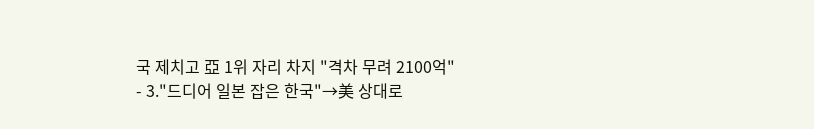국 제치고 亞 1위 자리 차지 "격차 무려 2100억"
- 3."드디어 일본 잡은 한국"→美 상대로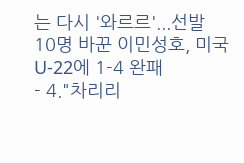는 다시 '와르르'...선발 10명 바꾼 이민성호, 미국 U-22에 1-4 완패
- 4."차리리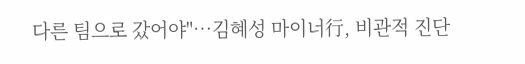다른 팀으로 갔어야"…김혜성 마이너行, 비관적 진단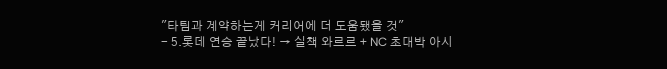"타팀과 계약하는게 커리어에 더 도움됐을 것"
- 5.롯데 연승 끝났다! → 실책 와르르 + NC 초대박 아시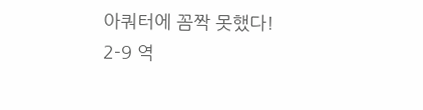아쿼터에 꼼짝 못했다! 2-9 역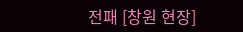전패 [창원 현장]